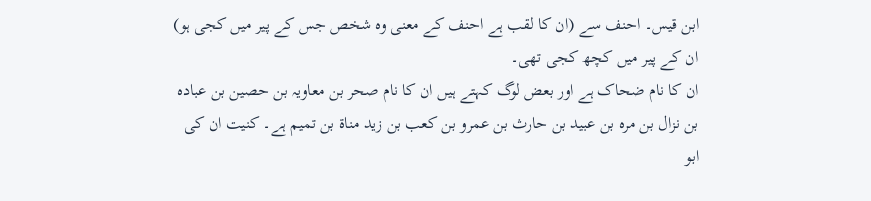ابن قیس۔ احنف سے (ان کا لقب ہے احنف کے معنی وہ شخص جس کے پیر میں کجی ہو) ان کے پیر میں کچھ کجی تھی۔
ان کا نام ضحاک ہے اور بعض لوگ کہتے ہیں ان کا نام صحر بن معاویہ بن حصین بن عبادہ بن نزال بن مرہ بن عبید بن حارث بن عمرو بن کعب بن زید مناۃ بن تمیم ہے۔ کنیت ان کی ابو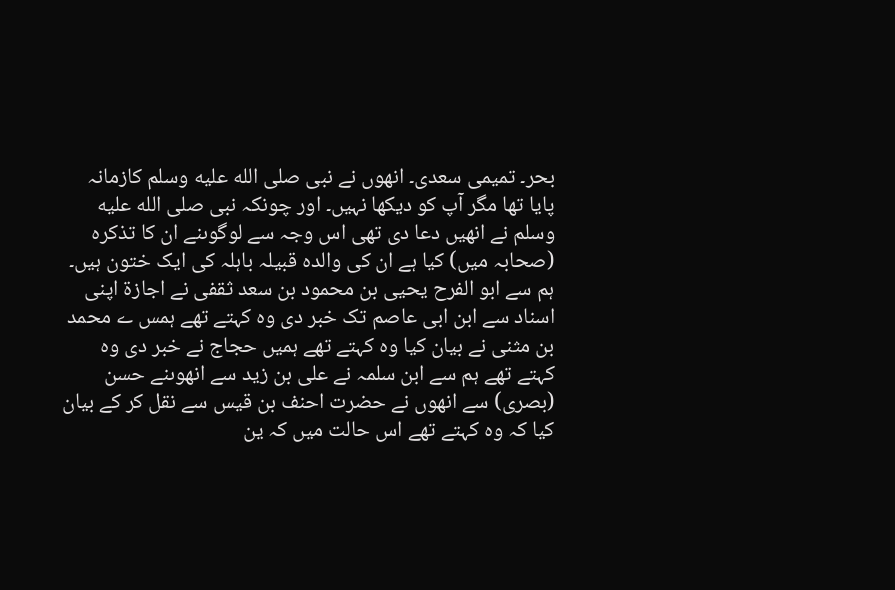بحر۔ تمیمی سعدی۔ انھوں نے نبی صلى الله عليه وسلم کازمانہ پایا تھا مگر آپ کو دیکھا نہیں۔ اور چونکہ نبی صلى الله عليه وسلم نے انھیں دعا دی تھی اس وجہ سے لوگوںنے ان کا تذکرہ (صحابہ میں) کیا ہے ان کی والدہ قبیلہ باہلہ کی ایک ختون ہیں۔ ہم سے ابو الفرح یحیی بن محمود بن سعد ثقفی نے اجازۃ اپنی اسناد سے ابن ابی عاصم تک خبر دی وہ کہتے تھے ہمس ے محمد بن مثنی نے بیان کیا وہ کہتے تھے ہمیں حجاج نے خبر دی وہ کہتے تھے ہم سے ابن سلمہ نے علی بن زید سے انھوںنے حسن (بصری) سے انھوں نے حضرت احنف بن قیس سے نقل کر کے بیان کیا کہ وہ کہتے تھے اس حالت میں کہ ین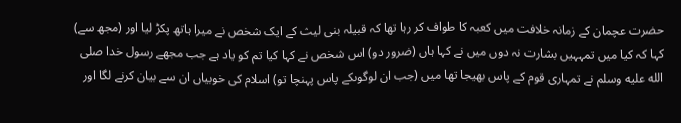حضرت عچمان کے زمانہ خلافت میں کعبہ کا طواف کر رہا تھا کہ قبیلہ بنی لیث کے ایک شخص نے میرا ہاتھ پکڑ لیا اور (مجھ سے) کہا کہ کیا میں تمہہیں بشارت نہ دوں میں نے کہا ہاں (ضرور دو) اس شخص نے کہا کیا تم کو یاد ہے جب مجھے رسول خدا صلى الله عليه وسلم نے تمہاری قوم کے پاس بھیجا تھا میں (جب ان لوگوںکے پاس پہنچا تو) اسلام کی خوبیاں ان سے بیان کرنے لگا اور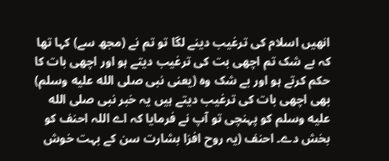انھیں اسلام کی ترغیب دینے لگا تو تم نے (مجھ سے) کہا تھا کہ بے شک تم اچھی بت کی ترغیب دیتے ہو اور اچھی بات کا حکم کرتے ہو اور بے شک وہ (یعنی نبی صلى الله عليه وسلم) بھی اچھی بات کی ترغیب دیتے ہیں یہ خبر نبی صلى الله عليه وسلم کو پہنچی تو آپ نے فرمایا کہ اے اللہ احنف کو بخش دے۔ احنف (یہ روح افزا بشارت سن کے بہت خوش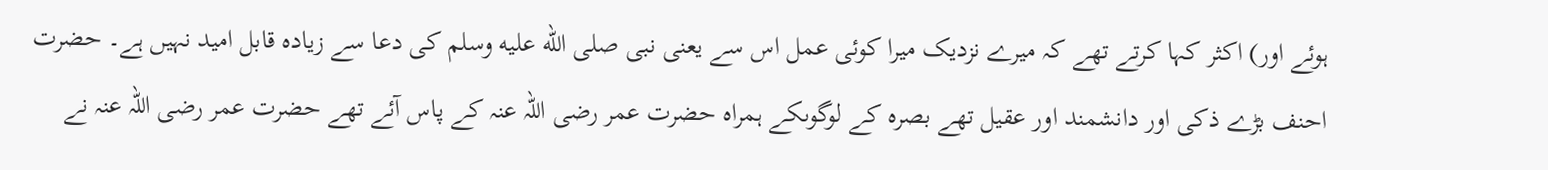ہوئے اور) اکثر کہا کرتے تھے کہ میرے نزدیک میرا کوئی عمل اس سے یعنی نبی صلى الله عليه وسلم کی دعا سے زیادہ قابل امید نہیں ہے۔ حضرت احنف بڑے ذکی اور دانشمند اور عقیل تھے بصرہ کے لوگوںکے ہمراہ حضرت عمر رضی اللہ عنہ کے پاس آئے تھے حضرت عمر رضی اللہ عنہ نے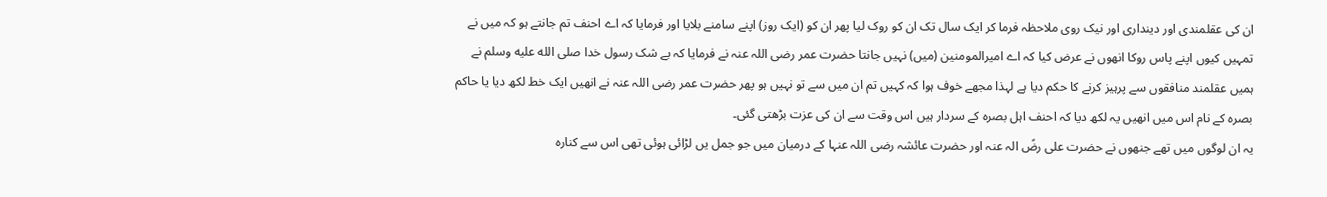ان کی عقلمندی اور دینداری اور نیک روی ملاحظہ فرما کر ایک سال تک ان کو روک لیا پھر ان کو (ایک روز) اپنے سامنے بلایا اور فرمایا کہ اے احنف تم جانتے ہو کہ میں نے تمہیں کیوں اپنے پاس روکا انھوں نے عرض کیا کہ اے امیرالمومنین (میں) نہیں جانتا حضرت عمر رضی اللہ عنہ نے فرمایا کہ بے شک رسول خدا صلى الله عليه وسلم نے ہمیں عقلمند منافقوں سے پرہیز کرنے کا حکم دیا ہے لہذا مجھے خوف ہوا کہ کہیں تم ان میں سے تو نہیں ہو پھر حضرت عمر رضی اللہ عنہ نے انھیں ایک خط لکھ دیا یا حاکم بصرہ کے نام اس میں انھیں یہ لکھ دیا کہ احنف اہل بصرہ کے سردار ہیں اس وقت سے ان کی عزت بڑھتی گئی۔
یہ ان لوگوں میں تھے جنھوں نے حضرت علی رضً الہ عنہ اور حضرت عائشہ رضی اللہ عنہا کے درمیان میں جو جمل یں لڑائی ہوئی تھی اس سے کنارہ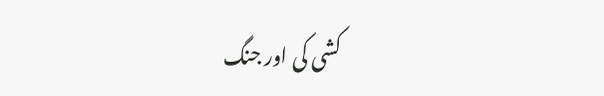کشی کی اور جنگ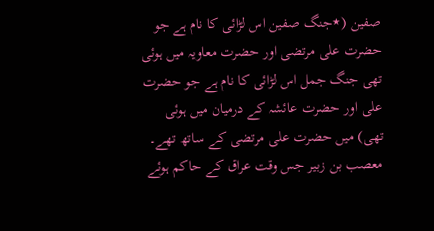صفین (٭جنگ صفین اس لڑائی کا نام ہے جو حضرت علی مرتضی اور حضرت معاویہ میں ہوئی تھی جنگ جمل اس لڑائی کا نام ہے جو حضرت علی اور حضرت عائشہ کے درمیان میں ہوئی تھی) میں حضرت علی مرتضی کے ساتھ تھے۔ معصب بن زبیر جس وقت عراق کے حاکم ہوئے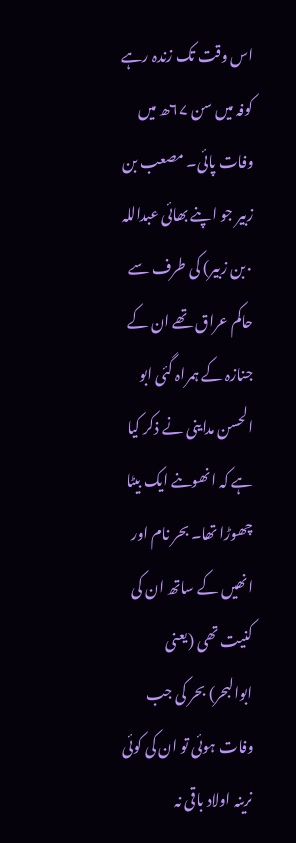اس وقت تک زندہ رہے کوفہ میں سن ۶۷ھ میں وفات پائی۔ مصعب بن زبیر جو اپنے بھائی عبداللہ ۰بن زبیر) کی طرف سے حاکم عراق تھے ان کے جنازہ کے ہمراہ گئی ابو الحسن مداینی نے ذکر کیا ہے کہ انھوںنے ایک بیٹا چھوڑا تھا۔ بحر نام اور انھیں کے ساتھ ان کی کنیت تھی (یعنی ابوالبحر) بحر کی جب وفات ہوئی تو ان کی کوئی نرینہ اولاد باقی نہ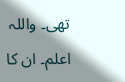تھی۔ واللہ اعلم۔ ان کا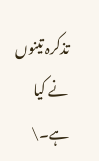تذکرہ تینوں نے کیا ہے۔\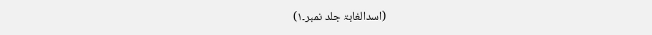(اسدالغابۃ جلد نمبر۔۱)